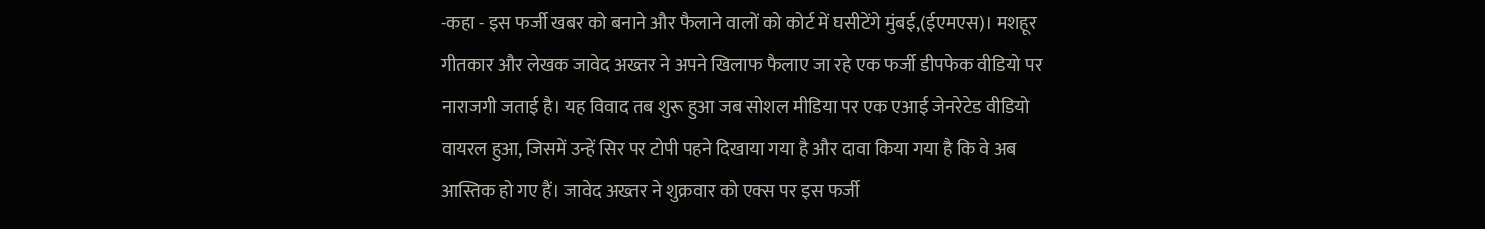-कहा - इस फर्जी खबर को बनाने और फैलाने वालों को कोर्ट में घसीटेंगे मुंबई,(ईएमएस)। मशहूर गीतकार और लेखक जावेद अख्तर ने अपने खिलाफ फैलाए जा रहे एक फर्जी डीपफेक वीडियो पर नाराजगी जताई है। यह विवाद तब शुरू हुआ जब सोशल मीडिया पर एक एआई जेनरेटेड वीडियो वायरल हुआ, जिसमें उन्हें सिर पर टोपी पहने दिखाया गया है और दावा किया गया है कि वे अब आस्तिक हो गए हैं। जावेद अख्तर ने शुक्रवार को एक्स पर इस फर्जी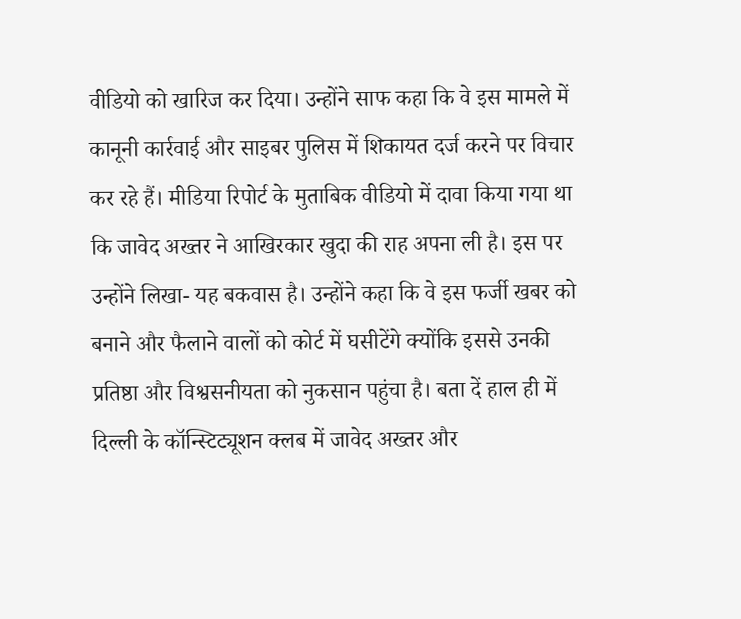वीडियो को खारिज कर दिया। उन्होंने साफ कहा कि वे इस मामले में कानूनी कार्रवाई और साइबर पुलिस में शिकायत दर्ज करने पर विचार कर रहे हैं। मीडिया रिपोर्ट के मुताबिक वीडियो में दावा किया गया था कि जावेद अख्तर ने आखिरकार खुदा की राह अपना ली है। इस पर उन्होंने लिखा- यह बकवास है। उन्होंने कहा कि वे इस फर्जी खबर को बनाने और फैलाने वालों को कोर्ट में घसीटेंगे क्योंकि इससे उनकी प्रतिष्ठा और विश्वसनीयता को नुकसान पहुंचा है। बता दें हाल ही में दिल्ली के कॉन्स्टिट्यूशन क्लब में जावेद अख्तर और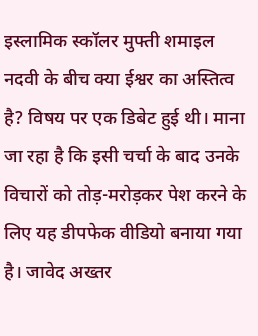इस्लामिक स्कॉलर मुफ्ती शमाइल नदवी के बीच क्या ईश्वर का अस्तित्व है? विषय पर एक डिबेट हुई थी। माना जा रहा है कि इसी चर्चा के बाद उनके विचारों को तोड़-मरोड़कर पेश करने के लिए यह डीपफेक वीडियो बनाया गया है। जावेद अख्तर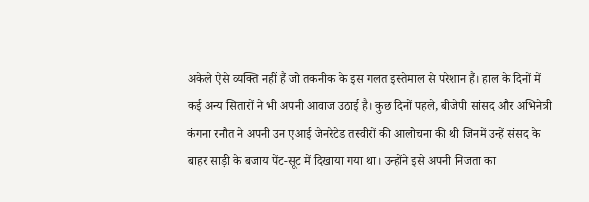अकेले ऐसे व्यक्ति नहीं हैं जो तकनीक के इस गलत इस्तेमाल से परेशान हैं। हाल के दिनों में कई अन्य सितारों ने भी अपनी आवाज उठाई है। कुछ दिनों पहले, बीजेपी सांसद और अभिनेत्री कंगना रनौत ने अपनी उन एआई जेनरेटेड तस्वीरों की आलोचना की थी जिनमें उन्हें संसद के बाहर साड़ी के बजाय पेंट-सूट में दिखाया गया था। उन्होंने इसे अपनी निजता का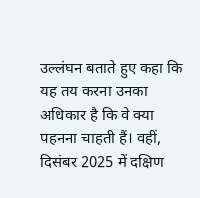उल्लंघन बताते हुए कहा कि यह तय करना उनका अधिकार है कि वे क्या पहनना चाहती हैं। वहीं, दिसंबर 2025 में दक्षिण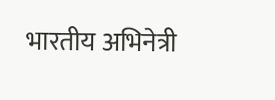भारतीय अभिनेत्री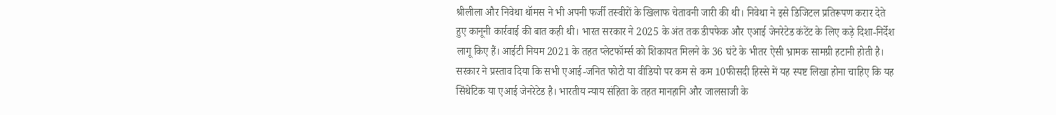श्रीलीला और निवेथा थॉमस ने भी अपनी फर्जी तस्वीरों के खिलाफ चेतावनी जारी की थी। निवेथा ने इसे डिजिटल प्रतिरूपण करार देते हुए कानूनी कार्रवाई की बात कही थी। भारत सरकार ने 2025 के अंत तक डीपफेक और एआई जेनरेटेड कंटेंट के लिए कड़े दिशा-निर्देश लागू किए हैं। आईटी नियम 2021 के तहत प्लेटफॉर्म्स को शिकायत मिलने के 36 घंटे के भीतर ऐसी भ्रामक सामग्री हटानी होती है। सरकार ने प्रस्ताव दिया कि सभी एआई-जनित फोटो या वीडियो पर कम से कम 10फीसदी हिस्से में यह स्पष्ट लिखा होना चाहिए कि यह सिंथेटिक या एआई जेनरेटेड है। भारतीय न्याय संहिता के तहत मानहानि और जालसाजी के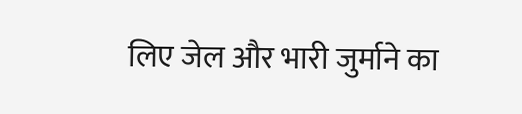लिए जेल और भारी जुर्माने का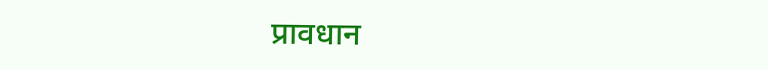प्रावधान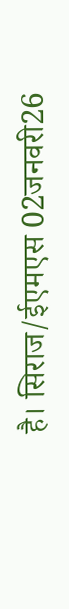है। सिराज/ईएमएस 02जनवरी26